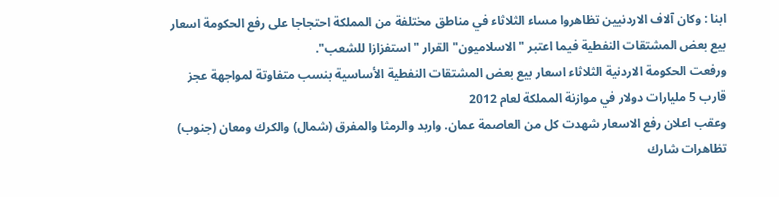ابنا : وكان آلاف الاردنيين تظاهروا مساء الثلاثاء في مناطق مختلفة من المملكة احتجاجا على رفع الحكومة اسعار بيع بعض المشتقات النفطية فيما اعتبر "الاسلاميون" القرار "استفزازا للشعب".
ورفعت الحكومة الاردنية الثلاثاء اسعار بيع بعض المشتقات النفطية الأساسية بنسب متفاوتة لمواجهة عجز قارب 5 مليارات دولار في موازنة المملكة لعام 2012
وعقب اعلان رفع الاسعار شهدت كل من العاصمة عمان. واربد والرمثا والمفرق (شمال) والكرك ومعان (جنوب) تظاهرات شارك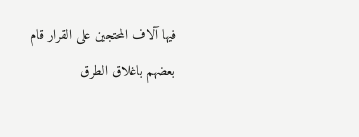فيها آلاف المحتجين على القرار قام بعضهم باغلاق الطرق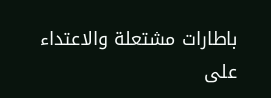باطارات مشتعلة والاعتداء على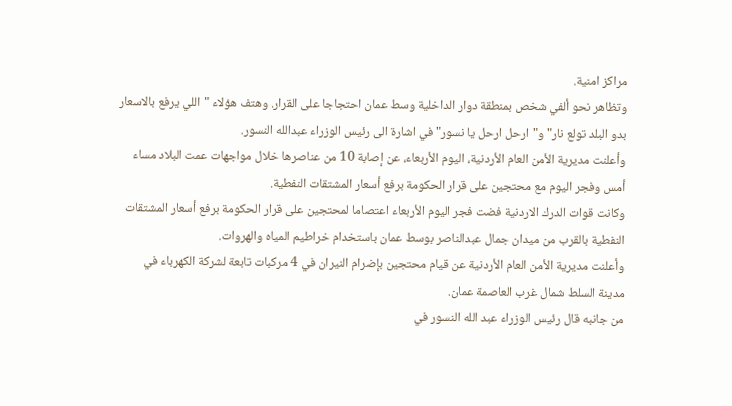مراكز امنية.
وتظاهر نحو ألفي شخص بمنطقة دوار الداخلية وسط عمان احتجاجا على القرار. وهتف هؤلاء "اللي يرفع بالاسعار بدو البلد تولع نار" و"ارحل ارحل يا نسور" في اشارة الى رئيس الوزراء عبدالله النسور.
وأعلنت مديرية الأمن العام الأردنية، اليوم الأربعاء، عن إصابة 10 من عناصرها خلال مواجهات عمت البلاد مساء أمس وفجر اليوم مع محتجين على قرار الحكومة برفع أسعار المشتقات النفطية.
وكانت قوات الدرك الاردنية فضت فجر اليوم الأربعاء اعتصاما لمحتجين على قرار الحكومة برفع أسعار المشتقات النفطية بالقرب من ميدان جمال عبدالناصر بوسط عمان باستخدام خراطيم المياه والهروات.
وأعلنت مديرية الأمن العام الأردنية عن قيام محتجين بإضرام النيران في 4 مركبات تابعة لشركة الكهرباء في مدينة السلط شمال غرب العاصمة عمان.
من جانبه قال رئيس الوزراء عبد الله النسور في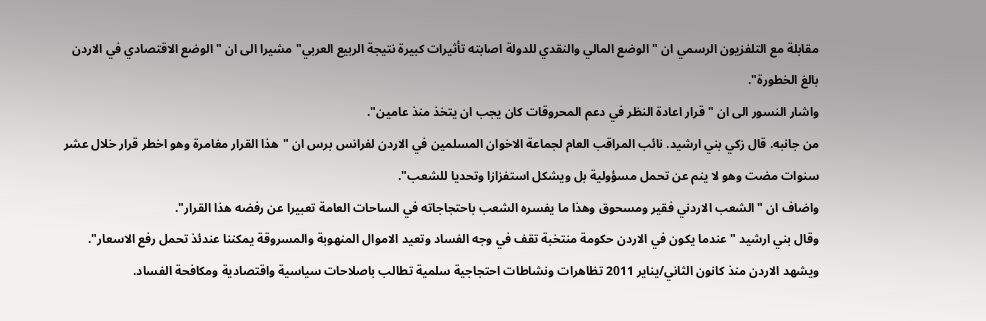مقابلة مع التلفزيون الرسمي ان "الوضع المالي والنقدي للدولة اصابته تأثيرات كبيرة نتيجة الربيع العربي" مشيرا الى ان "الوضع الاقتصادي في الاردن بالغ الخطورة".
واشار النسور الى ان "قرار اعادة النظر في دعم المحروقات كان يجب ان يتخذ منذ عامين".
من جانبه. قال زكي بني ارشيد. نائب المراقب العام لجماعة الاخوان المسلمين في الاردن لفرانس برس ان "هذا القرار مغامرة وهو اخطر قرار خلال عشر سنوات مضت وهو لا ينم عن تحمل مسؤولية بل ويشكل استفزازا وتحديا للشعب".
واضاف ان "الشعب الاردني فقير ومسحوق وهذا ما يفسره الشعب باحتجاجاته في الساحات العامة تعبيرا عن رفضه هذا القرار".
وقال بني ارشيد "عندما يكون في الاردن حكومة منتخبة تقف في وجه الفساد وتعيد الاموال المنهوبة والمسروقة يمكننا عندئذ تحمل رفع الاسعار".
ويشهد الاردن منذ كانون الثاني/يناير 2011 تظاهرات ونشاطات احتجاجية سلمية تطالب باصلاحات سياسية واقتصادية ومكافحة الفساد.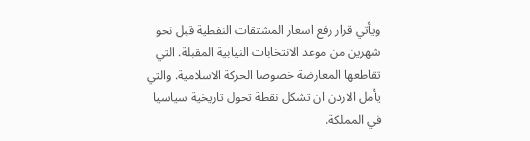ويأتي قرار رفع اسعار المشتقات النفطية قبل نحو شهرين من موعد الانتخابات النيابية المقبلة. التي تقاطعها المعارضة خصوصا الحركة الاسلامية. والتي يأمل الاردن ان تشكل نقطة تحول تاريخية سياسيا في المملكة.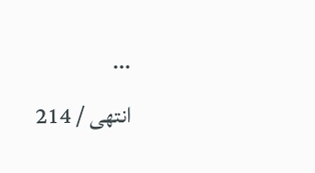...
انتهی / 214